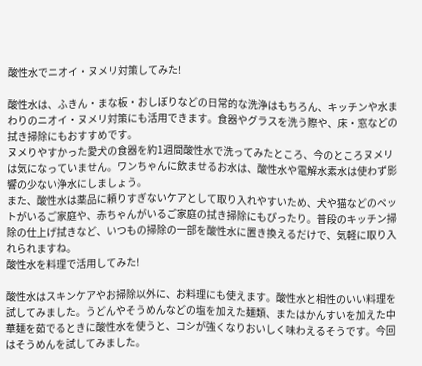酸性水でニオイ・ヌメリ対策してみた!

酸性水は、ふきん・まな板・おしぼりなどの日常的な洗浄はもちろん、キッチンや水まわりのニオイ・ヌメリ対策にも活用できます。食器やグラスを洗う際や、床・窓などの拭き掃除にもおすすめです。
ヌメりやすかった愛犬の食器を約1週間酸性水で洗ってみたところ、今のところヌメリは気になっていません。ワンちゃんに飲ませるお水は、酸性水や電解水素水は使わず影響の少ない浄水にしましょう。
また、酸性水は薬品に頼りすぎないケアとして取り入れやすいため、犬や猫などのペットがいるご家庭や、赤ちゃんがいるご家庭の拭き掃除にもぴったり。普段のキッチン掃除の仕上げ拭きなど、いつもの掃除の一部を酸性水に置き換えるだけで、気軽に取り入れられますね。
酸性水を料理で活用してみた!

酸性水はスキンケアやお掃除以外に、お料理にも使えます。酸性水と相性のいい料理を試してみました。うどんやそうめんなどの塩を加えた麺類、またはかんすいを加えた中華麺を茹でるときに酸性水を使うと、コシが強くなりおいしく味わえるそうです。今回はそうめんを試してみました。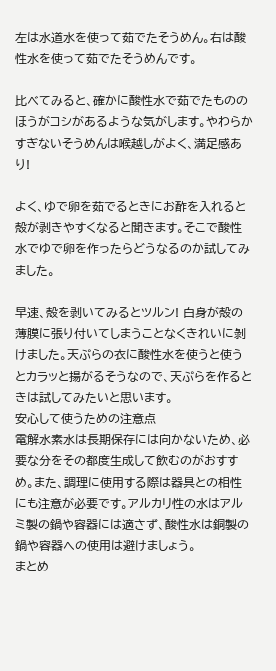左は水道水を使って茹でたそうめん。右は酸性水を使って茹でたそうめんです。

比べてみると、確かに酸性水で茹でたもののほうがコシがあるような気がします。やわらかすぎないそうめんは喉越しがよく、満足感あり!

よく、ゆで卵を茹でるときにお酢を入れると殻が剥きやすくなると聞きます。そこで酸性水でゆで卵を作ったらどうなるのか試してみました。

早速、殻を剥いてみるとツルン! 白身が殻の薄膜に張り付いてしまうことなくきれいに剝けました。天ぷらの衣に酸性水を使うと使うとカラッと揚がるそうなので、天ぷらを作るときは試してみたいと思います。
安心して使うための注意点
電解水素水は長期保存には向かないため、必要な分をその都度生成して飲むのがおすすめ。また、調理に使用する際は器具との相性にも注意が必要です。アルカリ性の水はアルミ製の鍋や容器には適さず、酸性水は銅製の鍋や容器への使用は避けましょう。
まとめ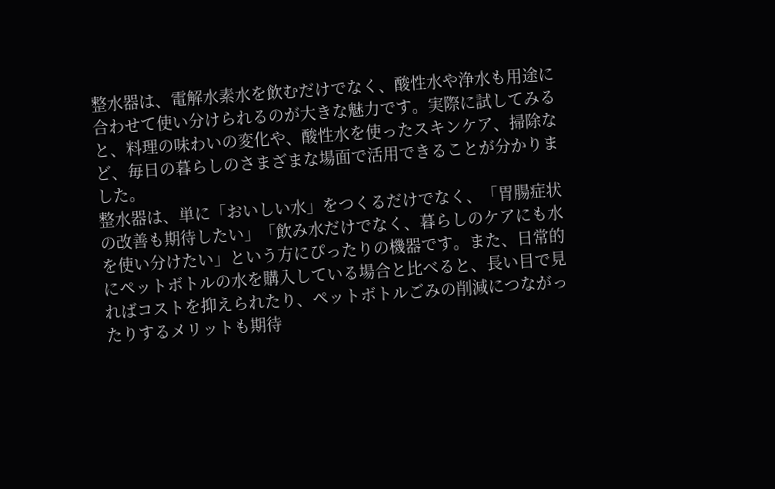整水器は、電解水素水を飲むだけでなく、酸性水や浄水も用途に合わせて使い分けられるのが大きな魅力です。実際に試してみると、料理の味わいの変化や、酸性水を使ったスキンケア、掃除など、毎日の暮らしのさまざまな場面で活用できることが分かりました。
整水器は、単に「おいしい水」をつくるだけでなく、「胃腸症状の改善も期待したい」「飲み水だけでなく、暮らしのケアにも水を使い分けたい」という方にぴったりの機器です。また、日常的にペットボトルの水を購入している場合と比べると、長い目で見ればコストを抑えられたり、ペットボトルごみの削減につながったりするメリットも期待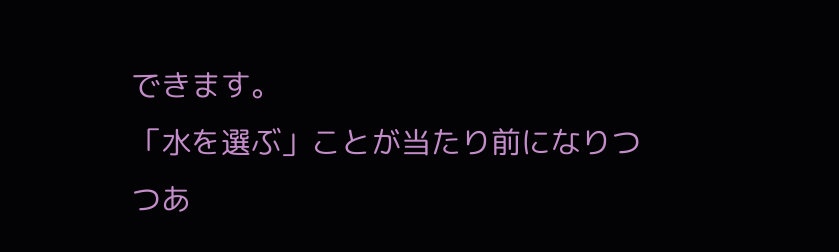できます。
「水を選ぶ」ことが当たり前になりつつあ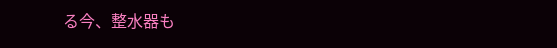る今、整水器も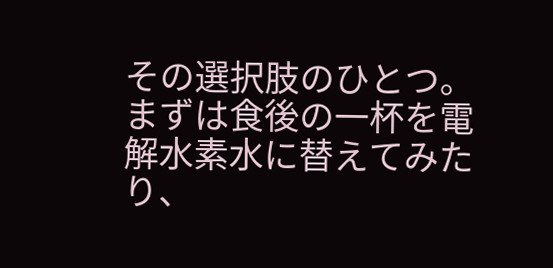その選択肢のひとつ。まずは食後の一杯を電解水素水に替えてみたり、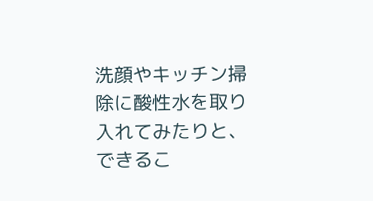洗顔やキッチン掃除に酸性水を取り入れてみたりと、できるこ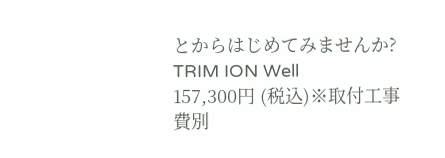とからはじめてみませんか?
TRIM ION Well
157,300円 (税込)※取付工事費別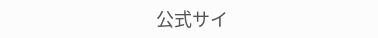公式サイ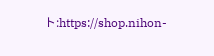ト:https://shop.nihon-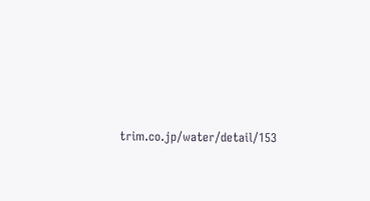trim.co.jp/water/detail/153